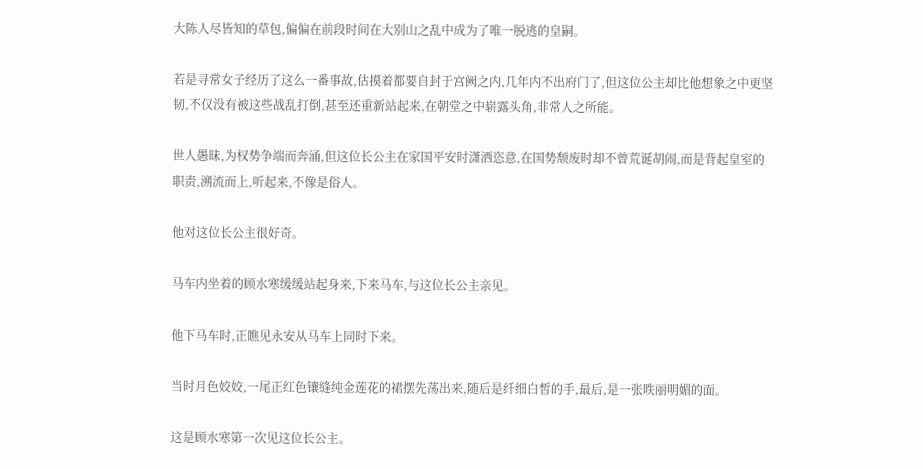大陈人尽皆知的草包,偏偏在前段时间在大别山之乱中成为了唯一脱逃的皇嗣。

若是寻常女子经历了这么一番事故,估摸着都要自封于宫阙之内,几年内不出府门了,但这位公主却比他想象之中更坚韧,不仅没有被这些战乱打倒,甚至还重新站起来,在朝堂之中崭露头角,非常人之所能。

世人愚昧,为权势争端而奔涌,但这位长公主在家国平安时潇洒恣意,在国势颓废时却不曾荒诞胡闹,而是背起皇室的职责,溯流而上,听起来,不像是俗人。

他对这位长公主很好奇。

马车内坐着的顾水寒缓缓站起身来,下来马车,与这位长公主亲见。

他下马车时,正瞧见永安从马车上同时下来。

当时月色姣姣,一尾正红色镶缝纯金莲花的裙摆先荡出来,随后是纤细白皙的手,最后,是一张昳丽明媚的面。

这是顾水寒第一次见这位长公主。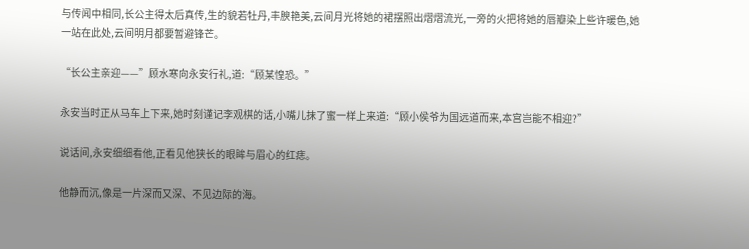与传闻中相同,长公主得太后真传,生的貌若牡丹,丰腴艳美,云间月光将她的裙摆照出熠熠流光,一旁的火把将她的唇瓣染上些许暖色,她一站在此处,云间明月都要暂避锋芒。

“长公主亲迎——”顾水寒向永安行礼,道:“顾某惶恐。”

永安当时正从马车上下来,她时刻谨记李观棋的话,小嘴儿抹了蜜一样上来道:“顾小侯爷为国远道而来,本宫岂能不相迎?”

说话间,永安细细看他,正看见他狭长的眼眸与眉心的红痣。

他静而沉,像是一片深而又深、不见边际的海。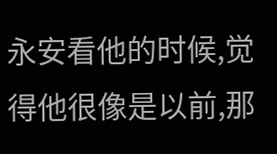永安看他的时候,觉得他很像是以前,那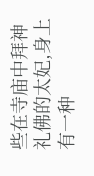些在寺庙中拜神礼佛的太妃,身上有一种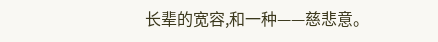长辈的宽容,和一种——慈悲意。